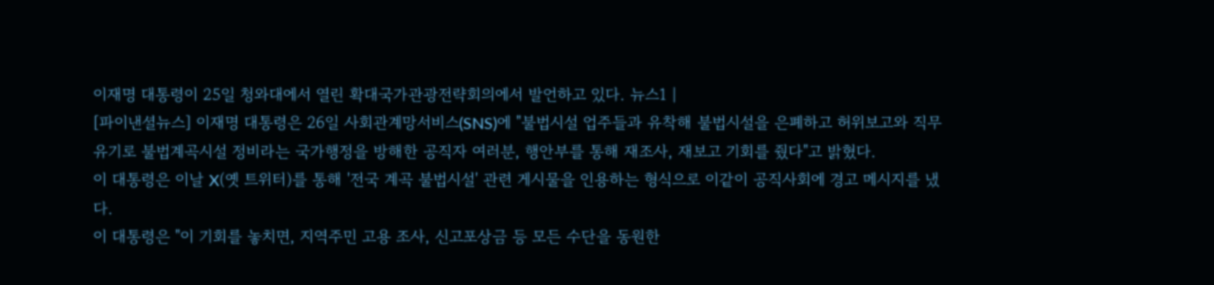이재명 대통령이 25일 청와대에서 열린 확대국가관광전략회의에서 발언하고 있다. 뉴스1 |
[파이낸셜뉴스] 이재명 대통령은 26일 사회관계망서비스(SNS)에 "불법시설 업주들과 유착해 불법시설을 은폐하고 허위보고와 직무유기로 불법계곡시설 정비라는 국가행정을 방해한 공직자 여러분, 행안부를 통해 재조사, 재보고 기회를 줬다"고 밝혔다.
이 대통령은 이날 X(옛 트위터)를 통해 '전국 계곡 불법시설' 관련 게시물을 인용하는 형식으로 이같이 공직사회에 경고 메시지를 냈다.
이 대통령은 "이 기회를 놓치면, 지역주민 고용 조사, 신고포상금 등 모든 수단을 동원한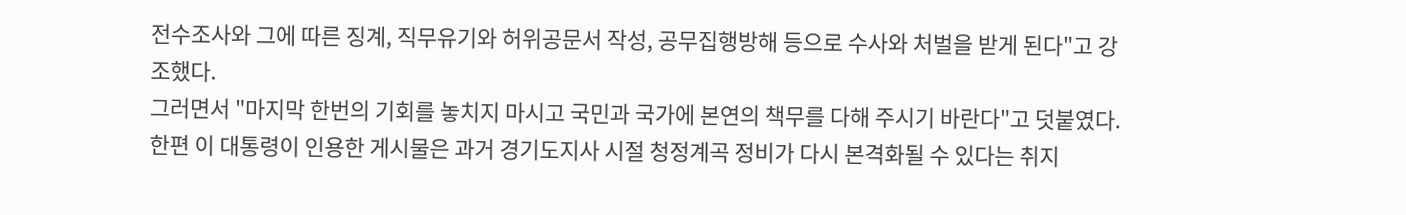전수조사와 그에 따른 징계, 직무유기와 허위공문서 작성, 공무집행방해 등으로 수사와 처벌을 받게 된다"고 강조했다.
그러면서 "마지막 한번의 기회를 놓치지 마시고 국민과 국가에 본연의 책무를 다해 주시기 바란다"고 덧붙였다.
한편 이 대통령이 인용한 게시물은 과거 경기도지사 시절 청정계곡 정비가 다시 본격화될 수 있다는 취지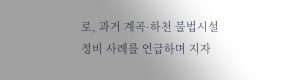로, 과거 계곡·하천 불법시설 정비 사례를 언급하며 지자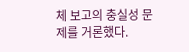체 보고의 충실성 문제를 거론했다.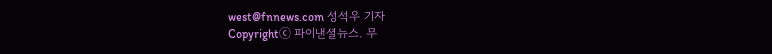west@fnnews.com 성석우 기자
Copyrightⓒ 파이낸셜뉴스. 무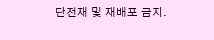단전재 및 재배포 금지.